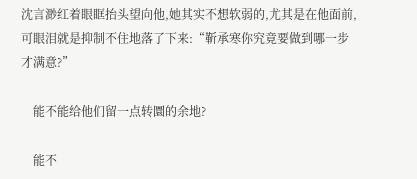沈言渺红着眼眶抬头望向他,她其实不想软弱的,尤其是在他面前,可眼泪就是抑制不住地落了下来:“靳承寒你究竟要做到哪一步才满意?”

    能不能给他们留一点转圜的余地?

    能不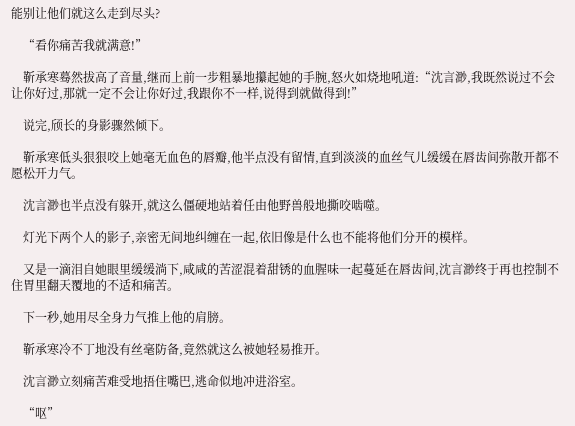能别让他们就这么走到尽头?

    “看你痛苦我就满意!”

    靳承寒蓦然拔高了音量,继而上前一步粗暴地攥起她的手腕,怒火如烧地吼道:“沈言渺,我既然说过不会让你好过,那就一定不会让你好过,我跟你不一样,说得到就做得到!”

    说完,颀长的身影骤然倾下。

    靳承寒低头狠狠咬上她毫无血色的唇瓣,他半点没有留情,直到淡淡的血丝气儿缓缓在唇齿间弥散开都不愿松开力气。

    沈言渺也半点没有躲开,就这么僵硬地站着任由他野兽般地撕咬啮噬。

    灯光下两个人的影子,亲密无间地纠缠在一起,依旧像是什么也不能将他们分开的模样。

    又是一滴泪自她眼里缓缓淌下,咸咸的苦涩混着甜锈的血腥味一起蔓延在唇齿间,沈言渺终于再也控制不住胃里翻天覆地的不适和痛苦。

    下一秒,她用尽全身力气推上他的肩膀。

    靳承寒冷不丁地没有丝毫防备,竟然就这么被她轻易推开。

    沈言渺立刻痛苦难受地捂住嘴巴,逃命似地冲进浴室。

    “呕”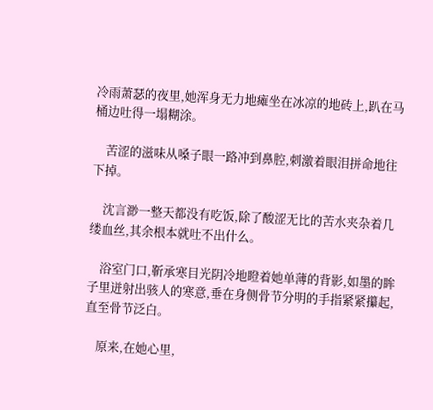冷雨萧瑟的夜里,她浑身无力地瘫坐在冰凉的地砖上,趴在马桶边吐得一塌糊涂。

    苦涩的滋味从嗓子眼一路冲到鼻腔,刺激着眼泪拼命地往下掉。

    沈言渺一整天都没有吃饭,除了酸涩无比的苦水夹杂着几缕血丝,其余根本就吐不出什么。

    浴室门口,靳承寒目光阴冷地瞪着她单薄的背影,如墨的眸子里迸射出骇人的寒意,垂在身侧骨节分明的手指紧紧攥起,直至骨节泛白。

    原来,在她心里,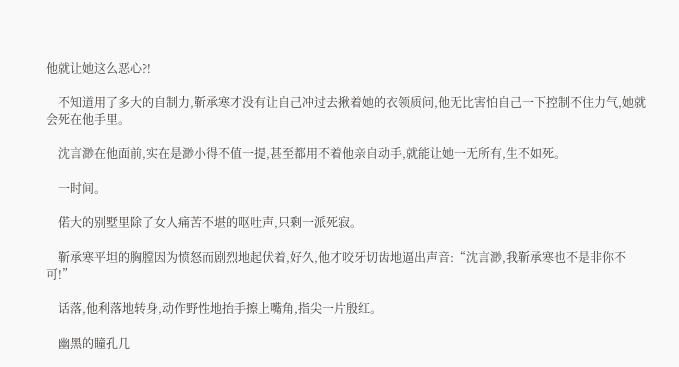他就让她这么恶心?!

    不知道用了多大的自制力,靳承寒才没有让自己冲过去揪着她的衣领质问,他无比害怕自己一下控制不住力气,她就会死在他手里。

    沈言渺在他面前,实在是渺小得不值一提,甚至都用不着他亲自动手,就能让她一无所有,生不如死。

    一时间。

    偌大的别墅里除了女人痛苦不堪的呕吐声,只剩一派死寂。

    靳承寒平坦的胸膛因为愤怒而剧烈地起伏着,好久,他才咬牙切齿地逼出声音:“沈言渺,我靳承寒也不是非你不可!”

    话落,他利落地转身,动作野性地抬手擦上嘴角,指尖一片殷红。

    幽黑的瞳孔几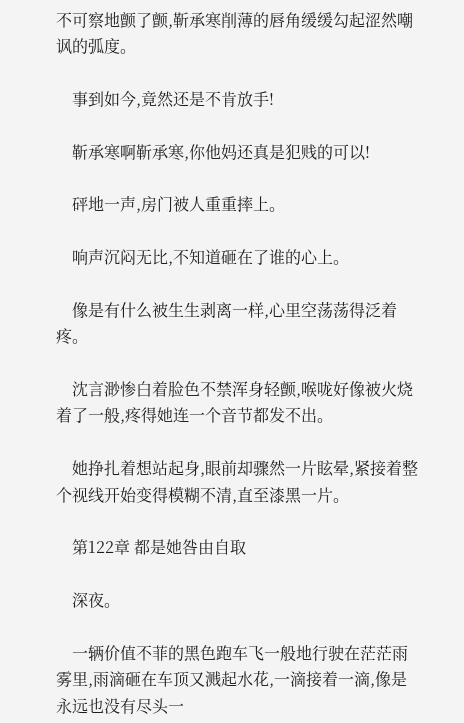不可察地颤了颤,靳承寒削薄的唇角缓缓勾起涩然嘲讽的弧度。

    事到如今,竟然还是不肯放手!

    靳承寒啊靳承寒,你他妈还真是犯贱的可以!

    砰地一声,房门被人重重摔上。

    响声沉闷无比,不知道砸在了谁的心上。

    像是有什么被生生剥离一样,心里空荡荡得泛着疼。

    沈言渺惨白着脸色不禁浑身轻颤,喉咙好像被火烧着了一般,疼得她连一个音节都发不出。

    她挣扎着想站起身,眼前却骤然一片眩晕,紧接着整个视线开始变得模糊不清,直至漆黑一片。

    第122章 都是她咎由自取

    深夜。

    一辆价值不菲的黑色跑车飞一般地行驶在茫茫雨雾里,雨滴砸在车顶又溅起水花,一滴接着一滴,像是永远也没有尽头一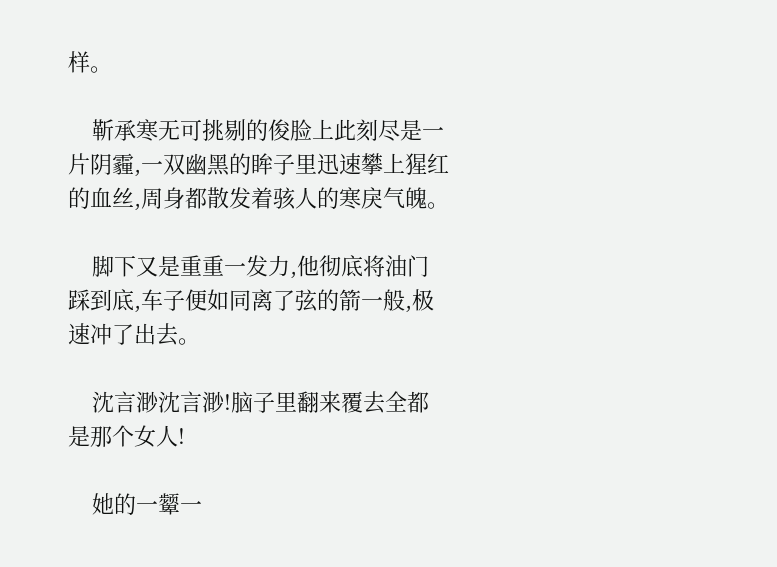样。

    靳承寒无可挑剔的俊脸上此刻尽是一片阴霾,一双幽黑的眸子里迅速攀上猩红的血丝,周身都散发着骇人的寒戾气魄。

    脚下又是重重一发力,他彻底将油门踩到底,车子便如同离了弦的箭一般,极速冲了出去。

    沈言渺沈言渺!脑子里翻来覆去全都是那个女人!

    她的一颦一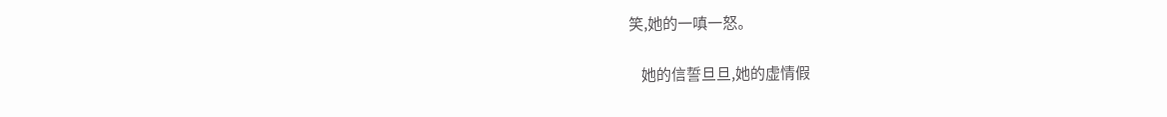笑,她的一嗔一怒。

    她的信誓旦旦,她的虚情假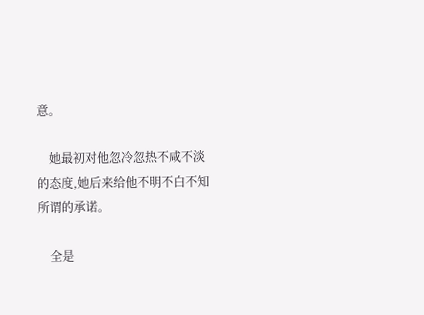意。

    她最初对他忽冷忽热不咸不淡的态度,她后来给他不明不白不知所谓的承诺。

    全是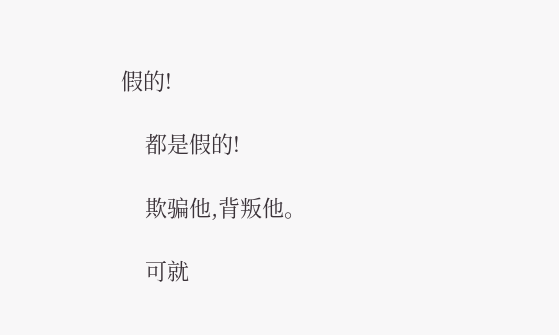假的!

    都是假的!

    欺骗他,背叛他。

    可就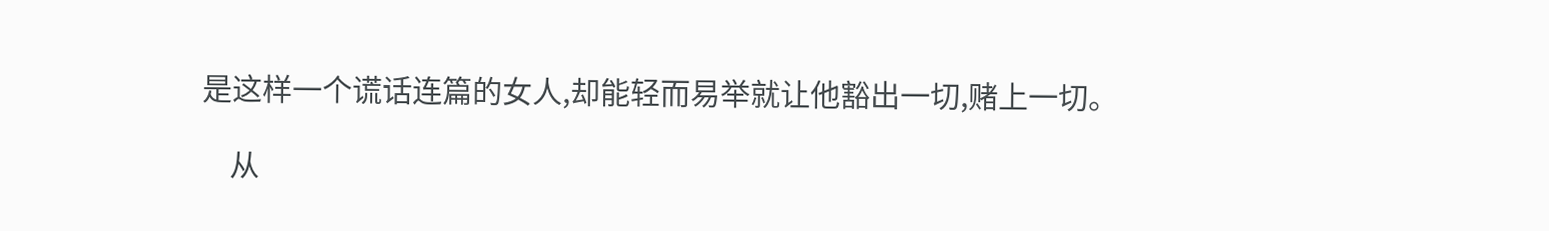是这样一个谎话连篇的女人,却能轻而易举就让他豁出一切,赌上一切。

    从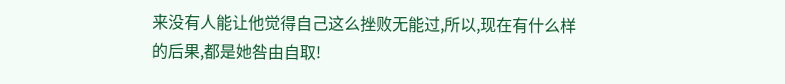来没有人能让他觉得自己这么挫败无能过,所以,现在有什么样的后果,都是她咎由自取!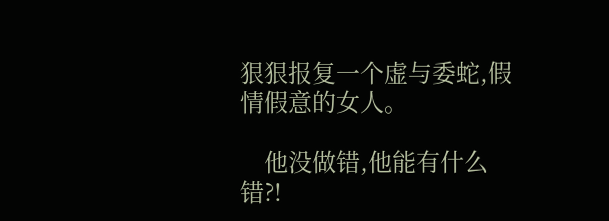狠狠报复一个虚与委蛇,假情假意的女人。

    他没做错,他能有什么错?!